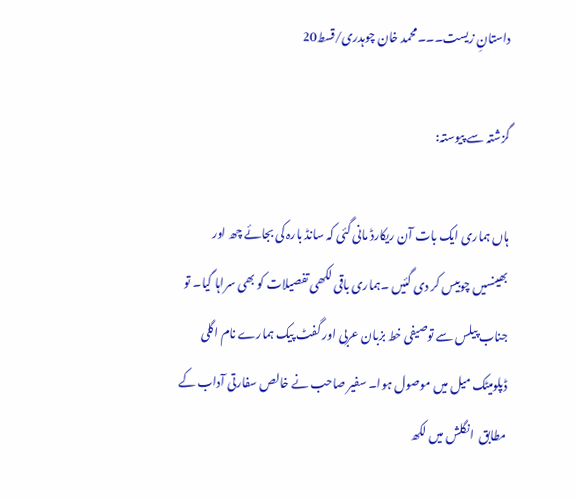داستانِ زیست۔۔۔محمد خان چوہدری/قسط20

گزشتہ سے پیوستہ:

ہاں ہماری ایک بات آن ریکارڈ مانی گئی کہ سانڈ بارہ کی بجائے چھ اور بھینسیں چوبیس کر دی گئیں ۔ہماری باقی لکھی تفصیلات کو بھی سراہا گیا۔ تو جناب پیلس سے توصیفی خط بزبان عربی اور گفٹ پیک ہمارے نام اگلی ڈپلومیٹک میل میں موصول ہوا۔ سفیر صاحب نے خالص سفارتی آداب کے مطابق  انگلش میں لکھ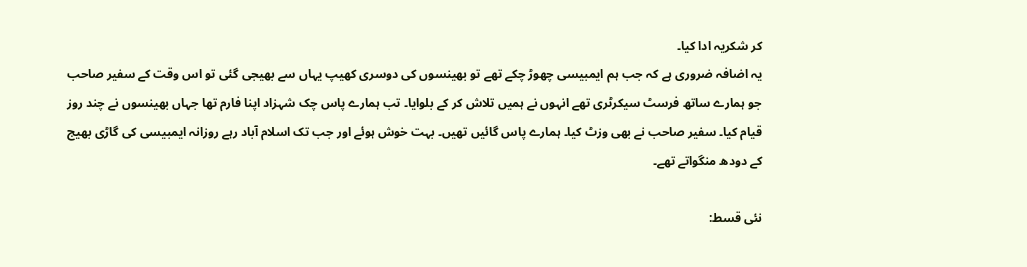کر شکریہ ادا کیا۔
یہ اضافہ ضروری ہے کہ جب ہم ایمبیسی چھوڑ چکے تھے تو بھینسوں کی دوسری کھیپ یہاں سے بھیجی گئی تو اس وقت کے سفیر صاحب جو ہمارے ساتھ فرسٹ سیکرٹری تھے انہوں نے ہمیں تلاش کر کے بلوایا۔ تب ہمارے پاس چک شہزاد اپنا فارم تھا جہاں بھینسوں نے چند روز قیام کیا۔ سفیر صاحب نے بھی وزٹ کیا۔ ہمارے پاس گائیں تھیں۔ بہت خوش ہوئے اور جب تک اسلام آباد رہے روزانہ ایمبیسی کی گاڑی بھیج کے دودھ منگواتے تھے۔

نئی قسط: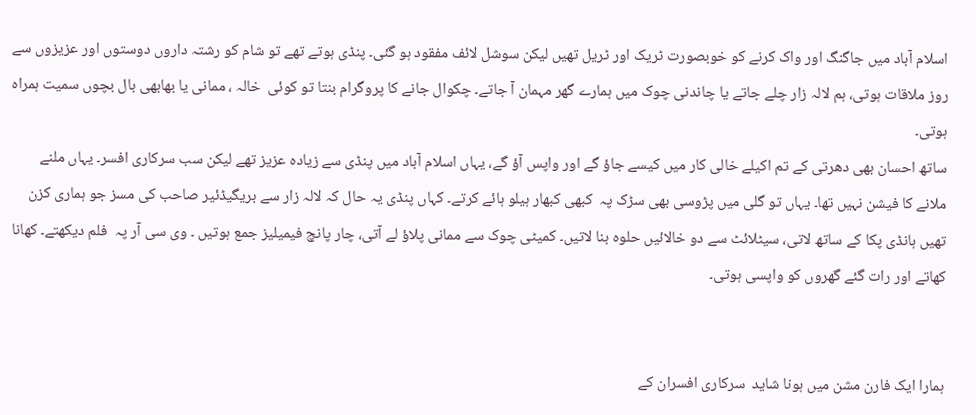اسلام آباد میں جاگنگ اور واک کرنے کو خوبصورت ٹریک اور ٹریل تھیں لیکن سوشل لائف مفقود ہو گئی۔ پنڈی ہوتے تھے تو شام کو رشتہ داروں دوستوں اور عزیزوں سے روز ملاقات ہوتی، ہم لالہ زار چلے جاتے یا چاندنی چوک میں ہمارے گھر مہمان آ جاتے۔ چکوال جانے کا پروگرام بنتا تو کوئی  خالہ ، ممانی یا بھابھی بال بچوں سمیت ہمراہ ہوتی۔
ساتھ احسان بھی دھرتی کے تم اکیلے خالی کار میں کیسے جاؤ گے اور واپس آؤ گے، یہاں اسلام آباد میں پنڈی سے زیادہ عزیز تھے لیکن سب سرکاری افسر۔ یہاں ملنے ملانے کا فیشن نہیں تھا۔ یہاں تو گلی میں پڑوسی بھی سڑک پہ  کبھی کبھار ہیلو ہائے کرتے۔ کہاں پنڈی یہ حال کہ لالہ زار سے بریگیڈئیر صاحب کی مسز جو ہماری کزن تھیں ہانڈی پکا کے ساتھ لاتی، سیٹلائٹ سے دو خالائیں حلوہ بنا لاتیں۔ کمیٹی چوک سے ممانی پلاؤ لے آتی، چار پانچ فیمیلیز جمع ہوتیں ۔ وی سی آر پہ  فلم دیکھتے۔ کھانا کھاتے اور رات گئے گھروں کو واپسی ہوتی۔


ہمارا ایک فارن مشن میں ہونا شاید  سرکاری افسران کے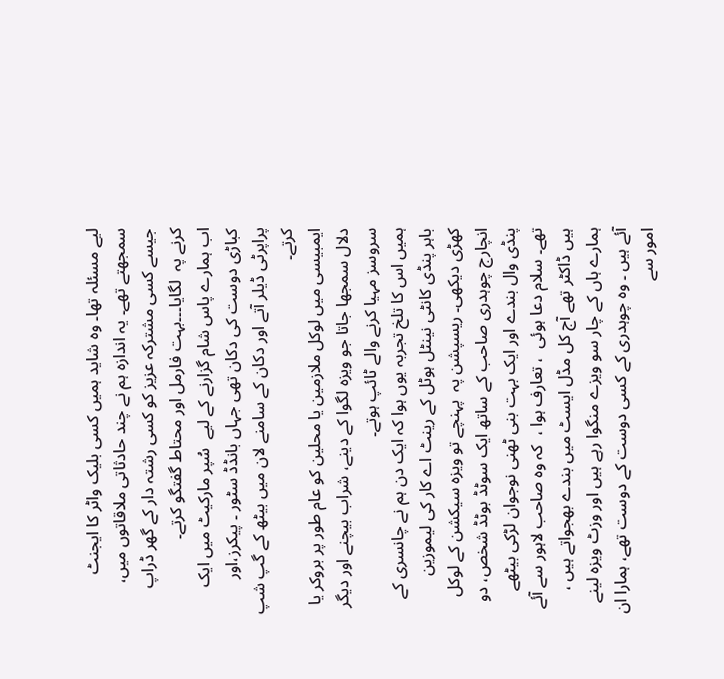لیے مسئلہ تھا۔ وہ شاید ہمیں کسی بلیک واٹر کا ایجنٹ سمجھتے تھے۔ یہ اندازہ ہم نے چند حادثاتی ملاقاتوں میں، جیسے کسی مشترکہ عزیز کو کسی رشتہ دار کے گھر ڈراپ کرنے پہ  لگایا۔۔۔بہت فارمل اور محتاط گفتگو کرتے۔
اب ہمارے پاس شام گزارنے کے لیے  سُپر مارکیٹ میں ایک کباڑی دوست کی دکان تھی جہاں بانڈڈ سٹور ۔ پیکرز،اور پراپرٹی ڈیلر آتے اور دکان کے سامنے لان میں بیٹھ کے گپ شپ کرتے۔
ایمبیسی میں لوکل ملازمین یا محلین کو عام طور پر بروکر یا دلال سمجھا جاتا جو ویزہ لگوا کے دینے، شراب بیچنے اور دیگر سروسز مہیا کرنے والے ٹائپ ہوتے۔
ہمیں اس کا تلخ تجربہ یوں ہوا کہ ایک دن ہم نے چانسری کے باہر پنڈی کانٹی نینٹل ہوٹل کے رینٹ اے کار کی لیموزین  کھڑی دیکھی۔ ریسپشن پہ  پہنچے تو ویزہ سیکشن کے لوکل انچارج چوہدری صاحب کے ساتھ ایک سوٹڈ بوٹڈ شخص، دو پنڈی وال بندے اور ایک بہت بنی ٹھنی نوجوان لڑکی بیٹھے تھے۔ سلام دعا ہوئی  ، تعارف ہوا ،  کہ وہ صاحب لاہور سے آئے ہیں ڈاکٹر تھے آج کل مڈل ایسٹ میں بندے بھجواتے ہیں ، ہمارے ہاں کے چار سو ویزے منگوا رہے ہیں اور وزٹ ویزہ لینے آئے ہیں ۔ وہ چوہدری کے کسی دوست کے دوست تھے، ہمارا ان امور سے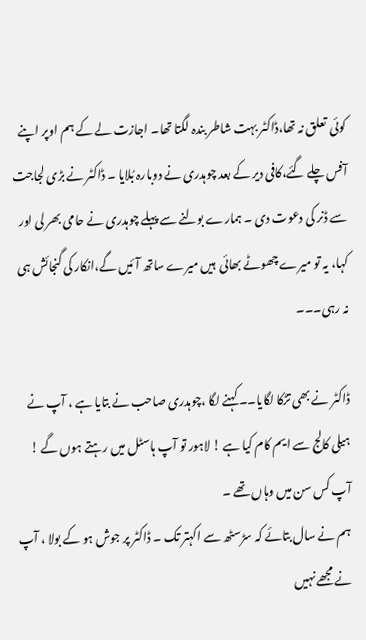کوئی  تعلق نہ تھا،ڈاکٹر بہت شاطر بندہ لگتا تھا۔ اجازت لے کے ہم اوپر اپنے آفس چلے گئے،کافی دیر کے بعد چوہدری نے دوبارہ بُلایا ۔ ڈاکٹر نے بڑی لجاجت سے ڈنر کی دعوت دی ۔ ہمارے بولنے سے پہلے چوہدری نے حامی بھر لی اور کہا، یہ تو میرے چھوٹے بھائی  ہیں میرے ساتھ آئیں گے،انکار کی گنجائش ہی نہ رہی۔۔۔

ڈاکٹر نے بھی تڑکا لگایا۔۔ کہنے لگا ،چوہدری صاحب نے بتایا ہے ، آپ نے ہیلی کالج سے ایم کام کیا ہے ! لاہور تو آپ ہاسٹل میں رہتے ہوں گے ! آپ کس سن میں وہاں تھے ۔
ہم نے سال بتائے کہ سڑسٹھ سے اکہتر تک ۔ ڈاکٹر پر جوش ہو کے بولا ، آپ نے مجھے نہیں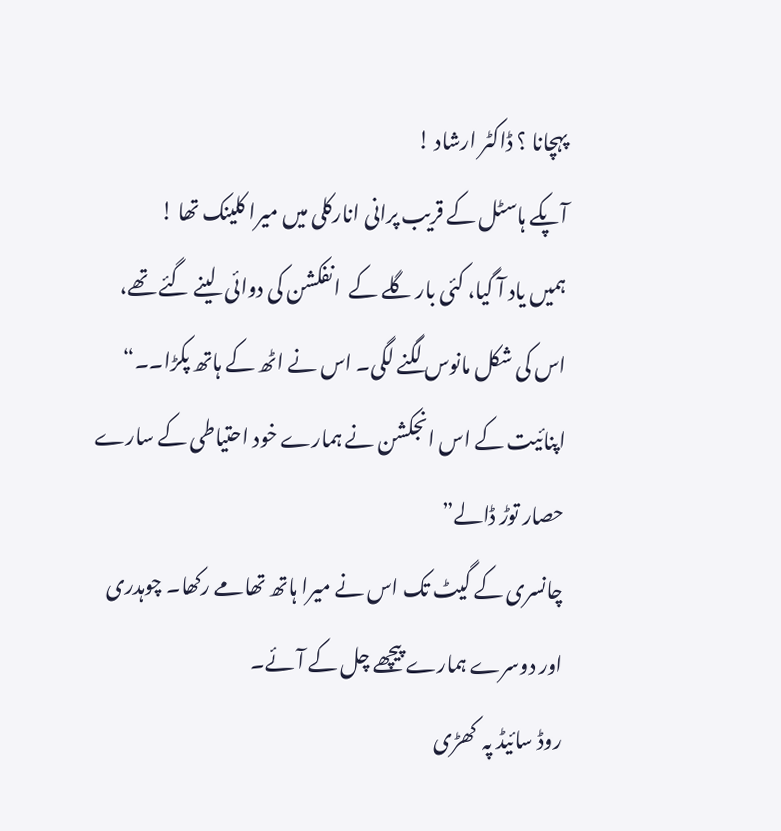پہچانا ؟ ڈاکٹر ارشاد !
آپکے ہاسٹل کے قریب پرانی انارکلی میں میرا کلینک تھا !
ہمیں یاد آ گیا، کئی بار گلے کے  انفکشن کی دوائی  لینے گئے تھے، اس کی شکل مانوس لگنے لگی۔ اس نے اٹھ کے ہاتھ پکڑا۔۔“ اپنائیت کے اس انجکشن نے ہمارے خود احتیاطی کے سارے حصار توڑ ڈالے”
چانسری کے گیٹ تک اس نے میرا ہاتھ تھامے رکھا۔ چوہدری اور دوسرے ہمارے پیچھے چل کے آئے۔
روڈ سائیڈ پہ  کھڑی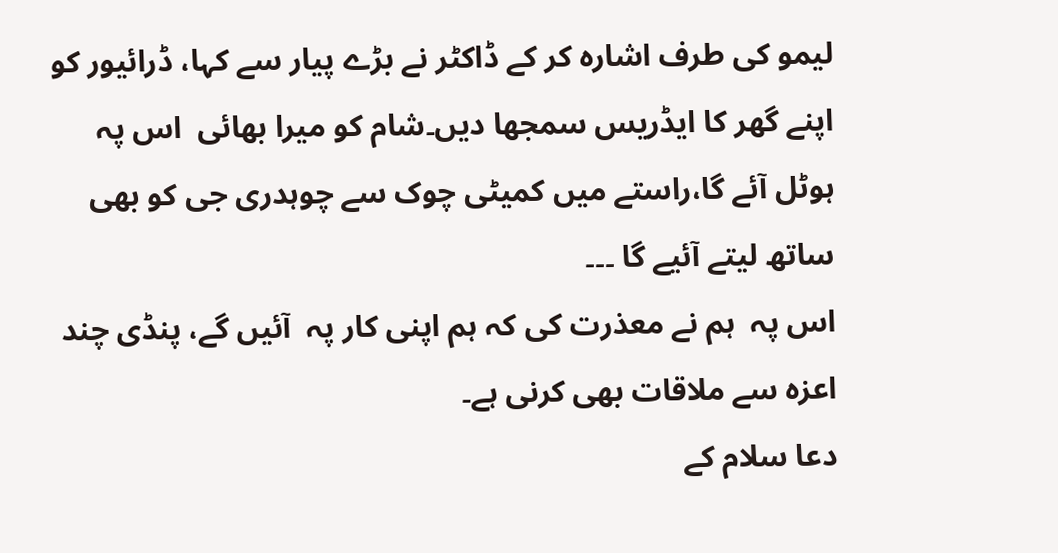لیمو کی طرف اشارہ کر کے ڈاکٹر نے بڑے پیار سے کہا، ڈرائیور کو اپنے گھر کا ایڈریس سمجھا دیں۔شام کو میرا بھائی  اس پہ  ہوٹل آئے گا،راستے میں کمیٹی چوک سے چوہدری جی کو بھی ساتھ لیتے آئیے گا ۔۔۔
اس پہ  ہم نے معذرت کی کہ ہم اپنی کار پہ  آئیں گے، پنڈی چند اعزہ سے ملاقات بھی کرنی ہے۔
دعا سلام کے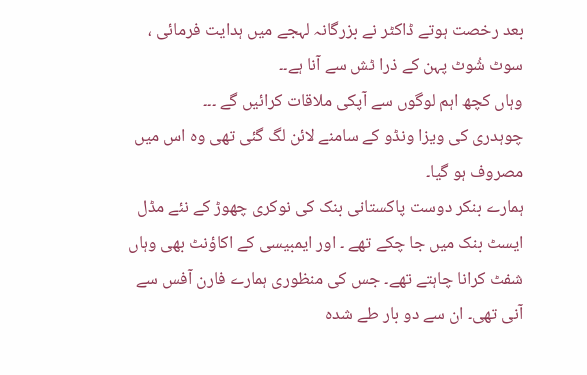بعد رخصت ہوتے ڈاکٹر نے بزرگانہ لہجے میں ہدایت فرمائی ، سوٹ شُوٹ پہن کے ذرا ٹش سے آنا ہے۔۔
وہاں کچھ اہم لوگوں سے آپکی ملاقات کرائیں گے ۔۔۔
چوہدری کی ویزا ونڈو کے سامنے لائن لگ گئی تھی وہ اس میں مصروف ہو گیا۔
ہمارے بنکر دوست پاکستانی بنک کی نوکری چھوڑ کے نئے مڈل ایسٹ بنک میں جا چکے تھے ۔ اور ایمبیسی کے اکاؤنٹ بھی وہاں شفٹ کرانا چاہتے تھے۔ جس کی منظوری ہمارے فارن آفس سے آنی تھی۔ ان سے دو بار طے شدہ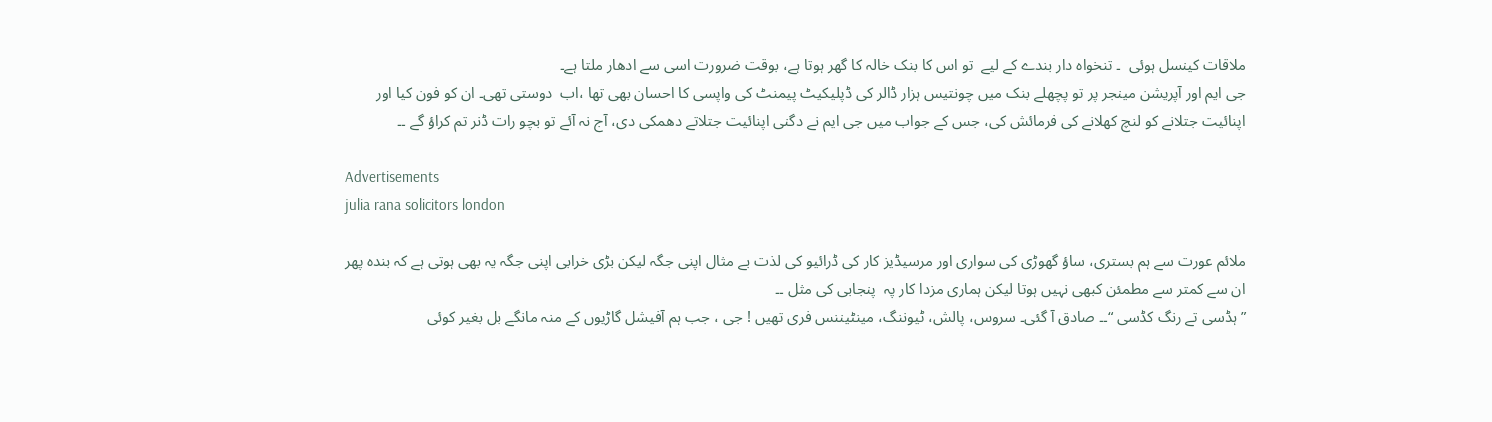ملاقات کینسل ہوئی  ۔ تنخواہ دار بندے کے لیے  تو اس کا بنک خالہ کا گھر ہوتا ہے، بوقت ضرورت اسی سے ادھار ملتا ہے۔
جی ایم اور آپریشن مینجر پر تو پچھلے بنک میں چونتیس ہزار ڈالر کی ڈپلیکیٹ پیمنٹ کی واپسی کا احسان بھی تھا ،اب  دوستی تھی۔ ان کو فون کیا اور اپنائیت جتلانے کو لنچ کھلانے کی فرمائش کی، جس کے جواب میں جی ایم نے دگنی اپنائیت جتلاتے دھمکی دی، آج نہ آئے تو بچو رات ڈنر تم کراؤ گے ۔۔

Advertisements
julia rana solicitors london

ملائم عورت سے ہم بستری، ساؤ گھوڑی کی سواری اور مرسیڈیز کار کی ڈرائیو کی لذت بے مثال اپنی جگہ لیکن بڑی خرابی اپنی جگہ یہ بھی ہوتی ہے کہ بندہ پھر ان سے کمتر سے مطمئن کبھی نہیں ہوتا لیکن ہماری مزدا کار پہ  پنجابی کی مثل ۔۔
” ہڈسی تے رنگ کڈسی “۔۔ صادق آ گئی۔ سروس، پالش، ٹیوننگ، مینٹیننس فری تھیں ! جی ، جب ہم آفیشل گاڑیوں کے منہ مانگے بل بغیر کوئی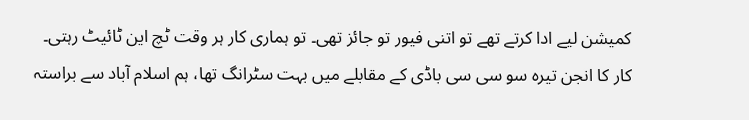کمیشن لیے ادا کرتے تھے تو اتنی فیور تو جائز تھی۔ تو ہماری کار ہر وقت ٹچ این ٹائیٹ رہتی۔
کار کا انجن تیرہ سو سی سی باڈی کے مقابلے میں بہت سٹرانگ تھا، ہم اسلام آباد سے براستہ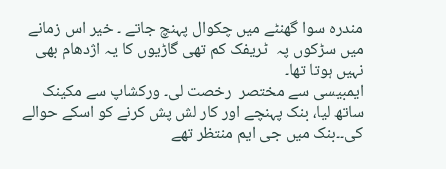مندرہ سوا گھنٹے میں چکوال پہنچ جاتے ۔ خیر اس زمانے میں سڑکوں پہ  ٹریفک کم تھی گاڑیوں کا یہ اژدھام بھی نہیں ہوتا تھا۔
ایمبیسی سے مختصر  رخصت لی۔ ورکشاپ سے مکینک ساتھ لیا، بنک پہنچے اور کار لش پش کرنے کو اسکے حوالے کی۔۔بنک میں جی ایم منتظر تھے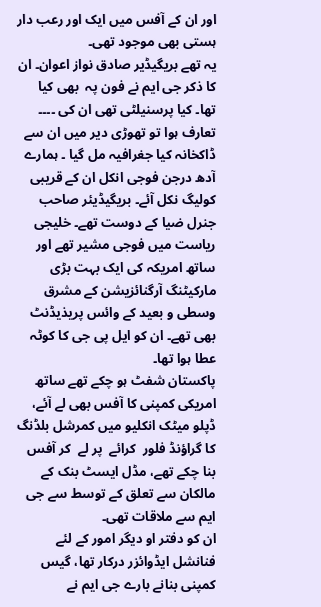اور ان کے آفس میں ایک اور رعب دار ہستی بھی موجود تھی۔
یہ تھے بریگیڈیر صادق نواز اعوان۔ ان کا ذکر جی ایم نے فون پہ  بھی کیا تھا۔ کیا پرسنیلٹی تھی ان کی ۔۔۔۔
تعارف ہوا تو تھوڑی دیر میں ان سے ڈاکخانہ کیا جغرافیہ مل گیا ۔ ہمارے آدھ درجن فوجی انکل ان کے قریبی کولیگ نکل آئے۔ بریگیڈیئر صاحب جنرل ضیا کے دوست تھے۔ خلیجی ریاست میں فوجی مشیر تھے اور ساتھ امریکہ کی ایک بہت بڑی مارکیٹنگ آرگنائزیشن کے مشرق وسطی و بعید کے وائس پریذیڈنٹ بھی تھے۔ ان کو ایل پی جی کا کوٹہ عطا ہوا تھا۔
پاکستان شفٹ ہو چکے تھے ساتھ امریکی کمپنی کا آفس بھی لے آئے، ڈپلو میٹک انکلیو میں کمرشل بلڈنگ کا گراؤنڈ فلور  کرائے  پر لے  کر آفس بنا چکے تھے، مڈل ایسٹ بنک کے مالکان سے تعلق کے توسط سے جی ایم سے ملاقات تھی۔
ان کو دفتر او دیگر امور کے لئے فنانشل ایڈوائزر درکار تھا، گیس کمپنی بنانے بارے جی ایم نے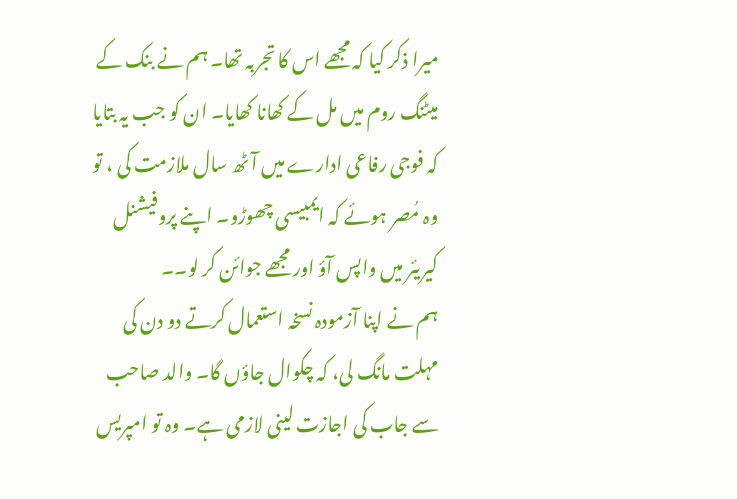میرا ذکر کیا کہ مجھے اس کا تجربہ تھا۔ ہم نے بنک کے میٹنگ روم میں مل کے کھانا کھایا۔ ان کو جب یہ بتایا کہ فوجی رفاعی ادارے میں آٹھ سال ملازمت کی ، تو وہ مُصر ہوئے کہ ایمبیسی چھوڑو۔ اپنے پروفیشنل کیریئر میں واپس آؤ اور مجھے جوائن کر لو۔۔
ہم نے اپنا آزمودہ نسخہ استعمال کرتے دو دن کی مہلت مانگ لی، کہ چکوال جاؤں گا۔ والد صاحب سے جاب کی اجازت لینی لازمی ہے۔ وہ تو امپریس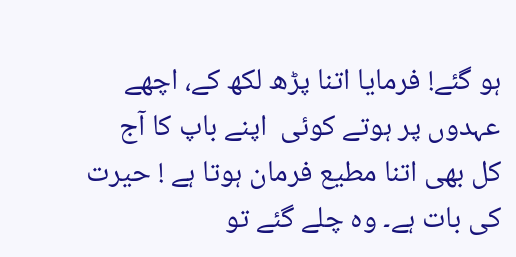ہو گئے! فرمایا اتنا پڑھ لکھ کے، اچھے عہدوں پر ہوتے کوئی  اپنے باپ کا آج کل بھی اتنا مطیع فرمان ہوتا ہے ! حیرت کی بات ہے۔ وہ چلے گئے تو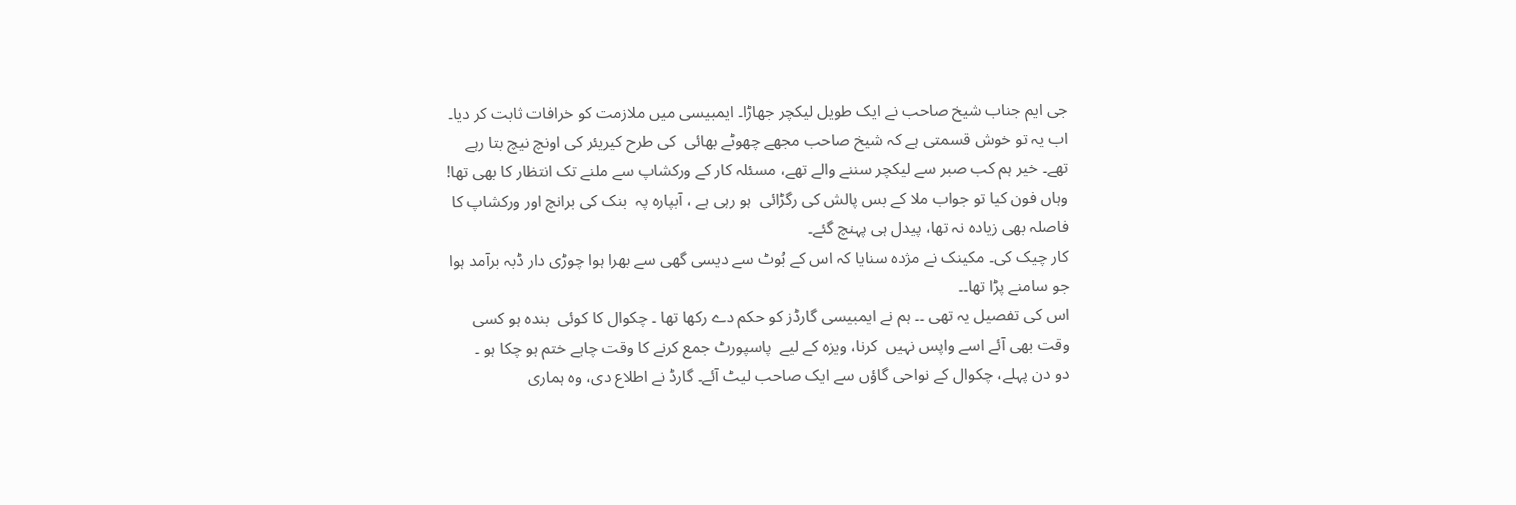جی ایم جناب شیخ صاحب نے ایک طویل لیکچر جھاڑا۔ ایمبیسی میں ملازمت کو خرافات ثابت کر دیا۔ اب یہ تو خوش قسمتی ہے کہ شیخ صاحب مجھے چھوٹے بھائی  کی طرح کیریئر کی اونچ نیچ بتا رہے تھے۔ خیر ہم کب صبر سے لیکچر سننے والے تھے، مسئلہ کار کے ورکشاپ سے ملنے تک انتظار کا بھی تھا! وہاں فون کیا تو جواب ملا کے بس پالش کی رگڑائی  ہو رہی ہے ، آبپارہ پہ  بنک کی برانچ اور ورکشاپ کا فاصلہ بھی زیادہ نہ تھا، پیدل ہی پہنچ گئے۔
کار چیک کی۔ مکینک نے مژدہ سنایا کہ اس کے بُوٹ سے دیسی گھی سے بھرا ہوا چوڑی دار ڈبہ برآمد ہوا جو سامنے پڑا تھا۔۔
اس کی تفصیل یہ تھی ۔۔ ہم نے ایمبیسی گارڈز کو حکم دے رکھا تھا ۔ چکوال کا کوئی  بندہ ہو کسی وقت بھی آئے اسے واپس نہیں  کرنا، ویزہ کے لیے  پاسپورٹ جمع کرنے کا وقت چاہے ختم ہو چکا ہو ۔
دو دن پہلے، چکوال کے نواحی گاؤں سے ایک صاحب لیٹ آئے۔ گارڈ نے اطلاع دی، وہ ہماری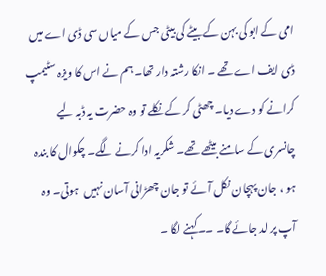امی کے ابو کی بہن کے بیٹے کی بیٹی جس کے میاں سی ڈی اے میں ڈی ایف اے تھے ۔ انکا رشتہ دار تھا۔ ہم نے اس کا ویزہ سٹیمپ کرانے کو دے دیا۔ چھٹی کر کے نکلے تو وہ حضرت یہ ڈبہ لیے  چانسری کے سامنے بیٹھے تھے۔ شکریہ ادا کرنے لگے۔ چکوال کا بندہ ہو ، جان پہچان نکل آئے تو جان چھڑانی آسان نہیں  ہوتی۔ وہ آپ پر لد جائے گا۔ ۔۔کہنے لگا ۔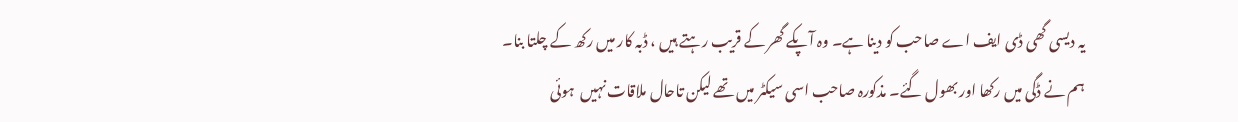یہ دیسی گھی ڈی ایف اے صاحب کو دینا ہے۔ وہ آپکے گھر کے قریب رہتے ہیں ، ڈبہ کار میں رکھ کے چلتا بنا۔
ہم نے ڈگی میں رکھا اور بھول گئے۔ مذکورہ صاحب اسی سیکٹر میں تھے لیکن تاحال ملاقات نہیں  ہوئی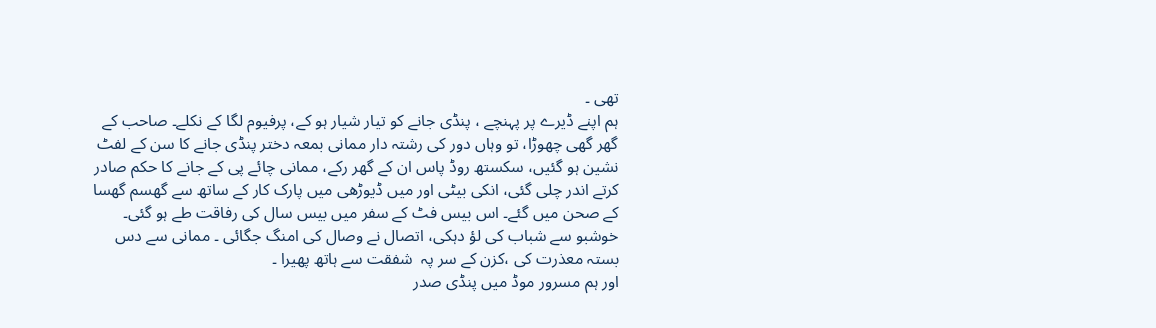تھی ۔
ہم اپنے ڈیرے پر پہنچے ، پنڈی جانے کو تیار شیار ہو کے، پرفیوم لگا کے نکلے۔ صاحب کے گھر گھی چھوڑا، تو وہاں دور کی رشتہ دار ممانی بمعہ دختر پنڈی جانے کا سن کے لفٹ نشین ہو گئیں، سکستھ روڈ پاس ان کے گھر رکے، ممانی چائے پی کے جانے کا حکم صادر کرتے اندر چلی گئی، انکی بیٹی اور میں ڈیوڑھی میں پارک کار کے ساتھ سے گھسم گھسا کے صحن میں گئے۔ اس بیس فٹ کے سفر میں بیس سال کی رفاقت طے ہو گئی۔ خوشبو سے شباب کی لؤ دہکی، اتصال نے وصال کی امنگ جگائی ۔ ممانی سے دس بستہ معذرت کی ،کزن کے سر پہ  شفقت سے ہاتھ پھیرا ۔
اور ہم مسرور موڈ میں پنڈی صدر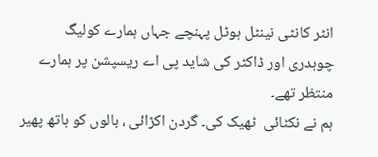انٹر کانٹی نینٹل ہوٹل پہنچے جہاں ہمارے کولیگ چوہدری اور ڈاکٹر کی شاید پی اے ریسپشن پر ہمارے منتظر تھے۔
ہم نے نکٹائی  ٹھیک کی۔ گردن اکڑائی ، بالوں کو ہاتھ پھیر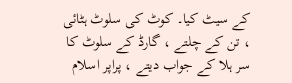کے سیٹ کیا۔ کوٹ کی سلوٹ ہٹائی ، تن کے چلتے ، گارڈ کے سلوٹ کا سر ہلا کے جواب دیتے ، پراپر اسلام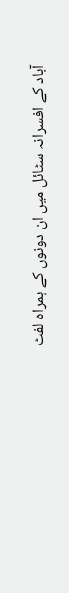آباد کے افسرانہ سٹائل میں ان دونوں کے ہمراہ لفٹ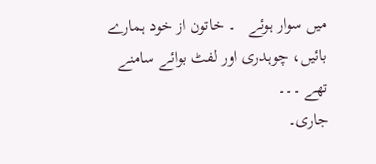میں سوار ہوئے   ۔ خاتون از خود ہمارے بائیں، چوہدری اور لفٹ بوائے سامنے تھے ۔۔۔
جاری۔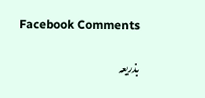Facebook Comments

بذریعہ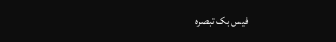فیس بک تبصرہ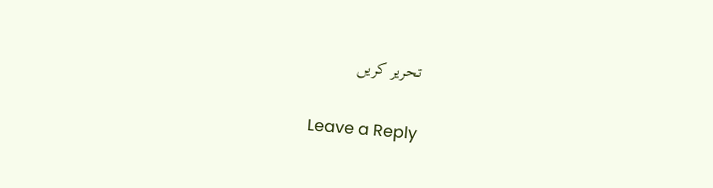تحریر کریں

Leave a Reply